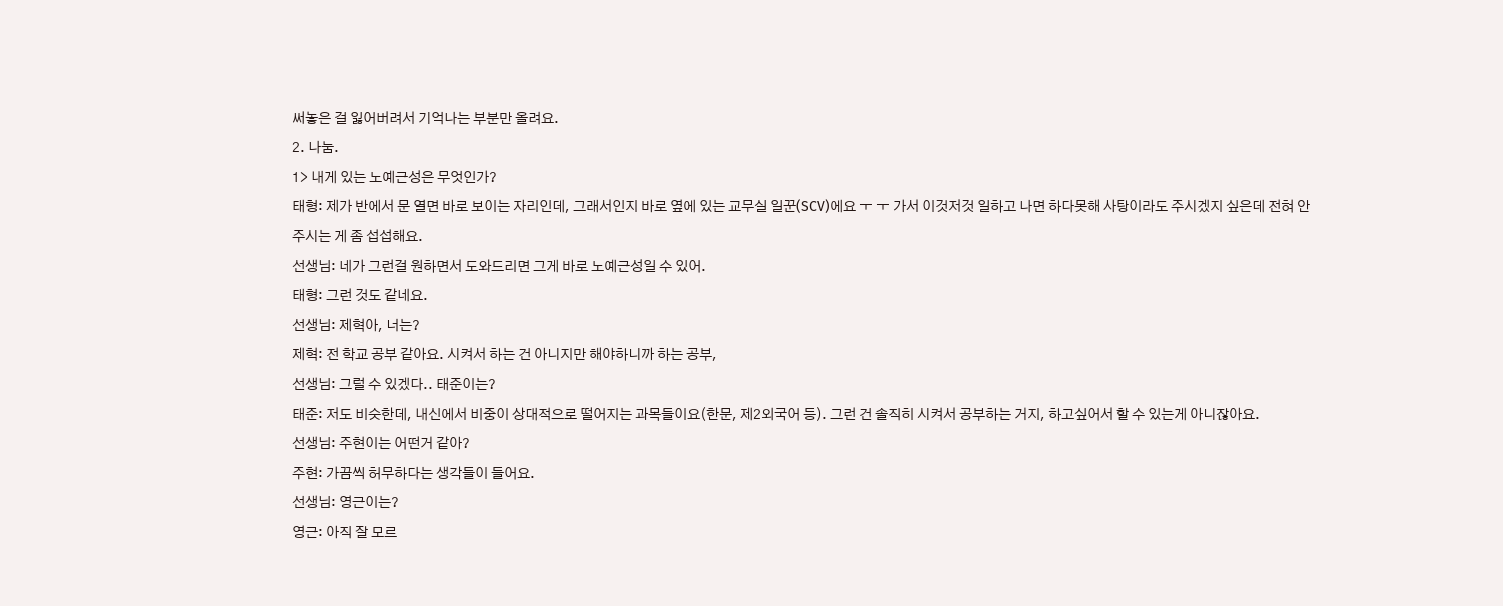써놓은 걸 잃어버려서 기억나는 부분만 올려요.
2. 나눔.
1> 내게 있는 노예근성은 무엇인가?
태형: 제가 반에서 문 열면 바로 보이는 자리인데, 그래서인지 바로 옆에 있는 교무실 일꾼(SCV)에요 ㅜ ㅜ 가서 이것저것 일하고 나면 하다못해 사탕이라도 주시겠지 싶은데 전혀 안주시는 게 좀 섭섭해요.
선생님: 네가 그런걸 원하면서 도와드리면 그게 바로 노예근성일 수 있어.
태형: 그런 것도 같네요.
선생님: 제혁아, 너는?
제혁: 전 학교 공부 같아요. 시켜서 하는 건 아니지만 해야하니까 하는 공부,
선생님: 그럴 수 있겠다.. 태준이는?
태준: 저도 비슷한데, 내신에서 비중이 상대적으로 떨어지는 과목들이요(한문, 제2외국어 등). 그런 건 솔직히 시켜서 공부하는 거지, 하고싶어서 할 수 있는게 아니잖아요.
선생님: 주현이는 어떤거 같아?
주현: 가끔씩 허무하다는 생각들이 들어요.
선생님: 영근이는?
영근: 아직 잘 모르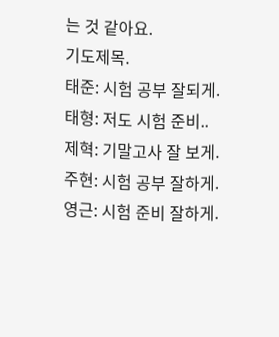는 것 같아요.
기도제목.
태준: 시험 공부 잘되게.
태형: 저도 시험 준비..
제혁: 기말고사 잘 보게.
주현: 시험 공부 잘하게.
영근: 시험 준비 잘하게.